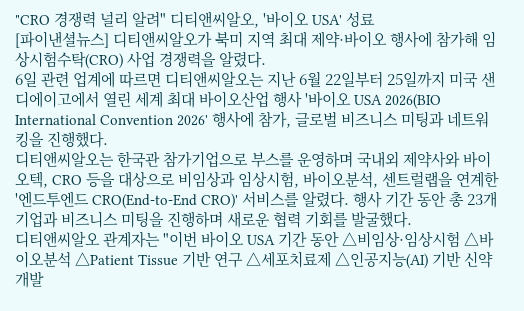"CRO 경쟁력 널리 알려" 디티앤씨알오, '바이오 USA' 성료
[파이낸셜뉴스] 디티앤씨알오가 북미 지역 최대 제약·바이오 행사에 참가해 임상시험수탁(CRO) 사업 경쟁력을 알렸다.
6일 관련 업계에 따르면 디티앤씨알오는 지난 6월 22일부터 25일까지 미국 샌디에이고에서 열린 세계 최대 바이오산업 행사 '바이오 USA 2026(BIO International Convention 2026' 행사에 참가, 글로벌 비즈니스 미팅과 네트워킹을 진행했다.
디티앤씨알오는 한국관 참가기업으로 부스를 운영하며 국내외 제약사와 바이오텍, CRO 등을 대상으로 비임상과 임상시험, 바이오분석, 센트럴랩을 연계한 '엔드투엔드 CRO(End-to-End CRO)' 서비스를 알렸다. 행사 기간 동안 총 23개 기업과 비즈니스 미팅을 진행하며 새로운 협력 기회를 발굴했다.
디티앤씨알오 관계자는 "이번 바이오 USA 기간 동안 △비임상·임상시험 △바이오분석 △Patient Tissue 기반 연구 △세포치료제 △인공지능(AI) 기반 신약개발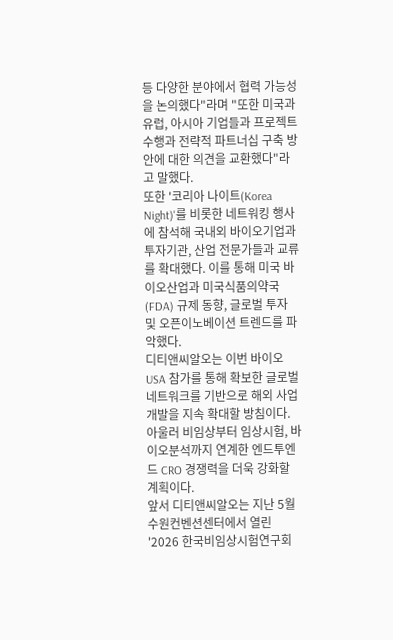등 다양한 분야에서 협력 가능성을 논의했다"라며 "또한 미국과 유럽, 아시아 기업들과 프로젝트 수행과 전략적 파트너십 구축 방안에 대한 의견을 교환했다"라고 말했다.
또한 '코리아 나이트(Korea Night)'를 비롯한 네트워킹 행사에 참석해 국내외 바이오기업과 투자기관, 산업 전문가들과 교류를 확대했다. 이를 통해 미국 바이오산업과 미국식품의약국(FDA) 규제 동향, 글로벌 투자 및 오픈이노베이션 트렌드를 파악했다.
디티앤씨알오는 이번 바이오 USA 참가를 통해 확보한 글로벌 네트워크를 기반으로 해외 사업개발을 지속 확대할 방침이다. 아울러 비임상부터 임상시험, 바이오분석까지 연계한 엔드투엔드 CRO 경쟁력을 더욱 강화할 계획이다.
앞서 디티앤씨알오는 지난 5월 수원컨벤션센터에서 열린 '2026 한국비임상시험연구회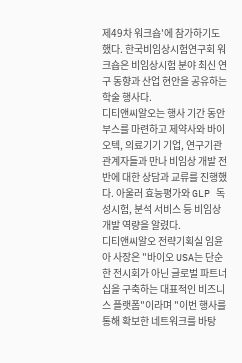제49차 워크숍'에 참가하기도 했다. 한국비임상시험연구회 워크숍은 비임상시험 분야 최신 연구 동향과 산업 현안을 공유하는 학술 행사다.
디티앤씨알오는 행사 기간 동안 부스를 마련하고 제약사와 바이오텍, 의료기기 기업, 연구기관 관계자들과 만나 비임상 개발 전반에 대한 상담과 교류를 진행했다. 아울러 효능평가와 GLP 독성시험, 분석 서비스 등 비임상 개발 역량을 알렸다.
디티앤씨알오 전략기획실 임윤아 사장은 "바이오 USA는 단순한 전시회가 아닌 글로벌 파트너십을 구축하는 대표적인 비즈니스 플랫폼"이라며 "이번 행사를 통해 확보한 네트워크를 바탕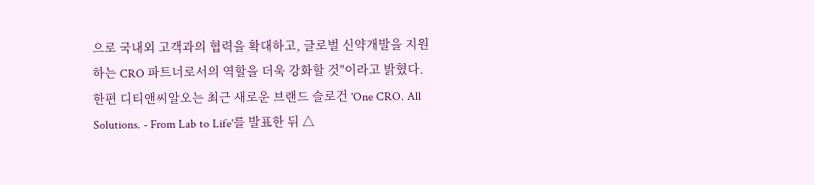으로 국내외 고객과의 협력을 확대하고, 글로벌 신약개발을 지원하는 CRO 파트너로서의 역할을 더욱 강화할 것"이라고 밝혔다.
한편 디티앤씨알오는 최근 새로운 브랜드 슬로건 'One CRO. All Solutions. - From Lab to Life'를 발표한 뒤 △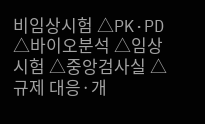비임상시험 △PK·PD △바이오분석 △임상시험 △중앙검사실 △규제 대응·개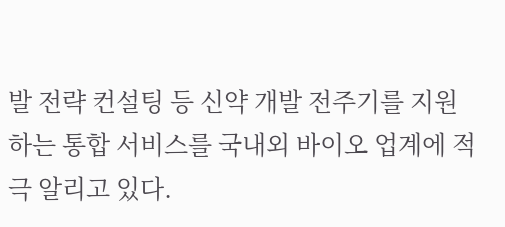발 전략 컨설팅 등 신약 개발 전주기를 지원하는 통합 서비스를 국내외 바이오 업계에 적극 알리고 있다.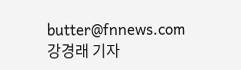butter@fnnews.com 강경래 기자